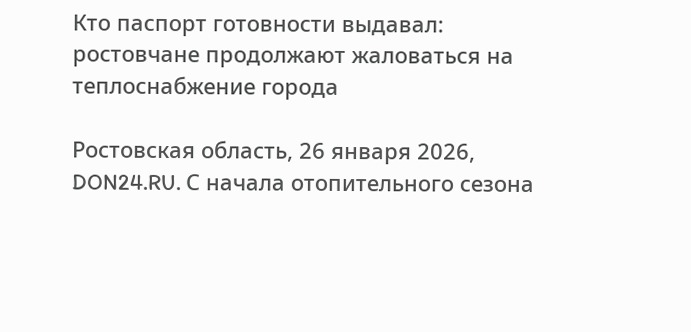Кто паспорт готовности выдавал: ростовчане продолжают жаловаться на теплоснабжение города

Ростовская область, 26 января 2026, DON24.RU. С начала отопительного сезона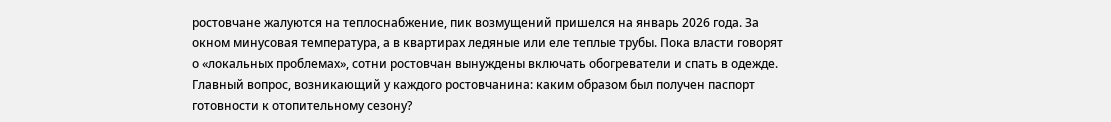ростовчане жалуются на теплоснабжение, пик возмущений пришелся на январь 2026 года. За окном минусовая температура, а в квартирах ледяные или еле теплые трубы. Пока власти говорят о «локальных проблемах», сотни ростовчан вынуждены включать обогреватели и спать в одежде. Главный вопрос, возникающий у каждого ростовчанина: каким образом был получен паспорт готовности к отопительному сезону?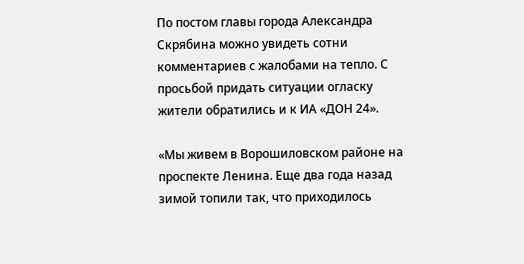По постом главы города Александра Скрябина можно увидеть сотни комментариев с жалобами на тепло. С просьбой придать ситуации огласку жители обратились и к ИА «ДОН 24».

«Мы живем в Ворошиловском районе на проспекте Ленина. Еще два года назад зимой топили так, что приходилось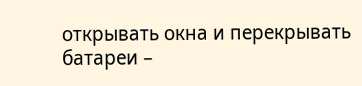открывать окна и перекрывать батареи –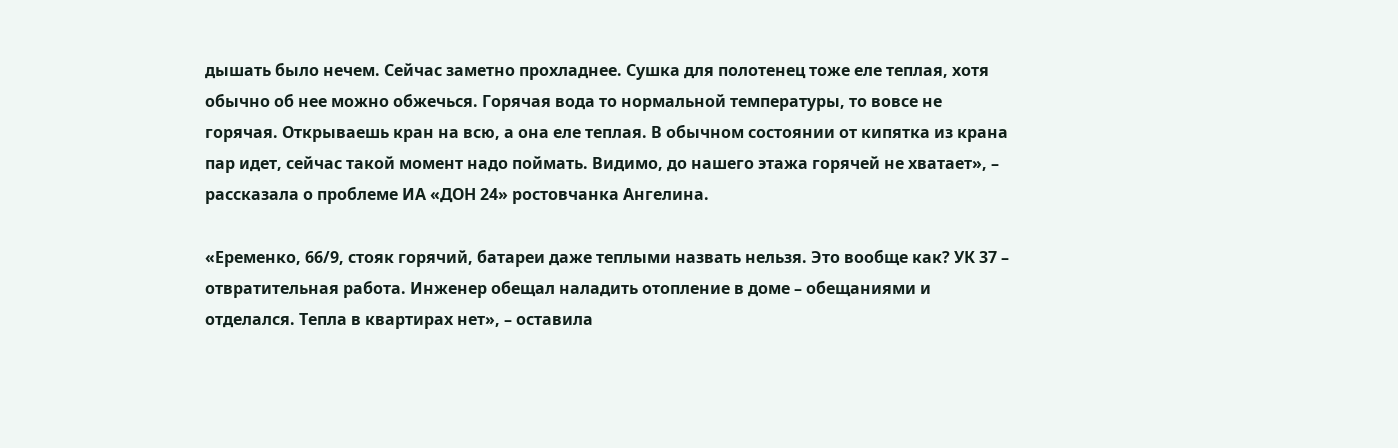дышать было нечем. Сейчас заметно прохладнее. Сушка для полотенец тоже еле теплая, хотя обычно об нее можно обжечься. Горячая вода то нормальной температуры, то вовсе не горячая. Открываешь кран на всю, а она еле теплая. В обычном состоянии от кипятка из крана пар идет, сейчас такой момент надо поймать. Видимо, до нашего этажа горячей не хватает», – рассказала о проблеме ИА «ДОН 24» ростовчанка Ангелина.

«Еременко, 66/9, стояк горячий, батареи даже теплыми назвать нельзя. Это вообще как? УК 37 – отвратительная работа. Инженер обещал наладить отопление в доме – обещаниями и отделался. Тепла в квартирах нет», – оставила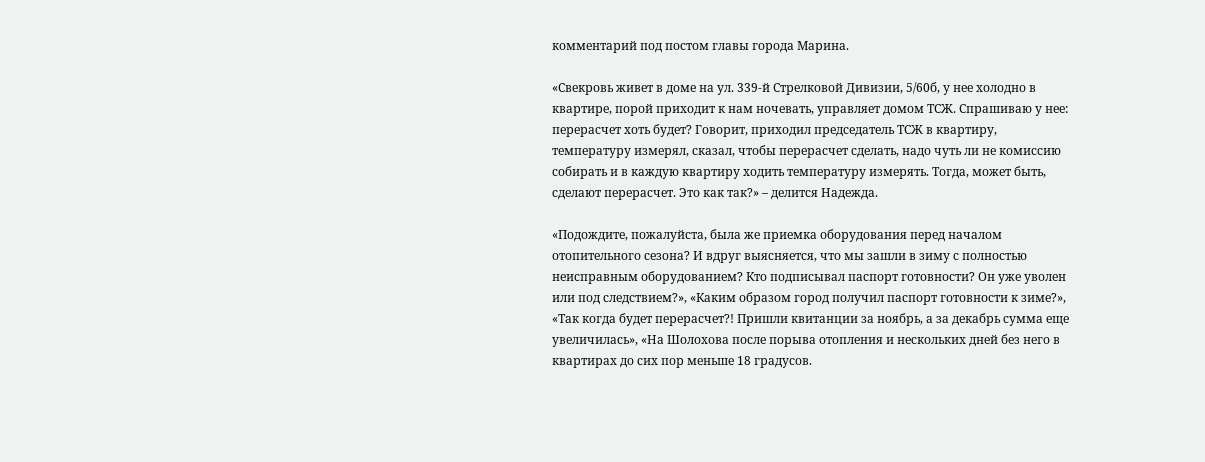комментарий под постом главы города Марина.

«Свекровь живет в доме на ул. 339-й Стрелковой Дивизии, 5/60б, у нее холодно в квартире, порой приходит к нам ночевать, управляет домом ТСЖ. Спрашиваю у нее: перерасчет хоть будет? Говорит, приходил председатель ТСЖ в квартиру, температуру измерял, сказал, чтобы перерасчет сделать, надо чуть ли не комиссию собирать и в каждую квартиру ходить температуру измерять. Тогда, может быть, сделают перерасчет. Это как так?» – делится Надежда.

«Подождите, пожалуйста, была же приемка оборудования перед началом отопительного сезона? И вдруг выясняется, что мы зашли в зиму с полностью неисправным оборудованием? Кто подписывал паспорт готовности? Он уже уволен или под следствием?», «Каким образом город получил паспорт готовности к зиме?», «Так когда будет перерасчет?! Пришли квитанции за ноябрь, а за декабрь сумма еще увеличилась», «На Шолохова после порыва отопления и нескольких дней без него в квартирах до сих пор меньше 18 градусов.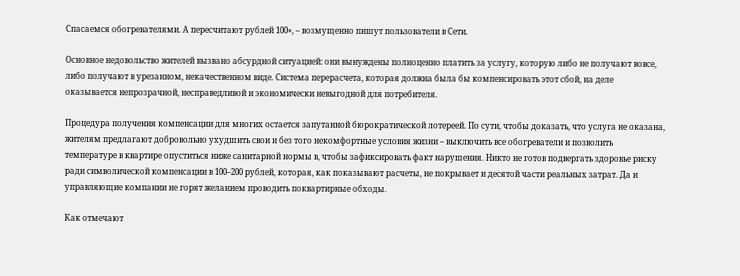Спасаемся обогревателями. А пересчитают рублей 100», – возмущенно пишут пользователи в Сети.

Основное недовольство жителей вызвано абсурдной ситуацией: они вынуждены полноценно платить за услугу, которую либо не получают вовсе, либо получают в урезанном, некачественном виде. Система перерасчета, которая должна была бы компенсировать этот сбой, на деле оказывается непрозрачной, несправедливой и экономически невыгодной для потребителя.

Процедура получения компенсации для многих остается запутанной бюрократической лотереей. По сути, чтобы доказать, что услуга не оказана, жителям предлагают добровольно ухудшить свои и без того некомфортные условия жизни – выключить все обогреватели и позволить температуре в квартире опуститься ниже санитарной нормы в, чтобы зафиксировать факт нарушения. Никто не готов подвергать здоровье риску ради символической компенсации в 100–200 рублей, которая, как показывают расчеты, не покрывает и десятой части реальных затрат. Да и управляющие компании не горят желанием проводить поквартирные обходы.

Как отмечают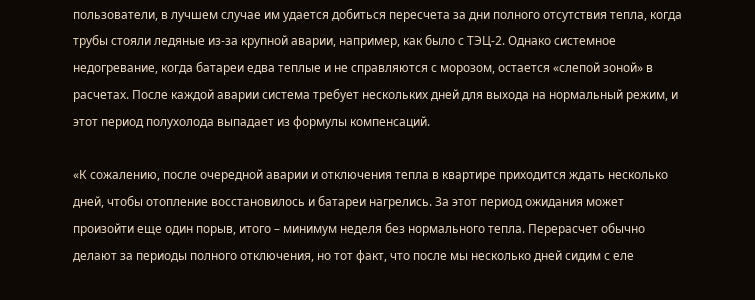пользователи, в лучшем случае им удается добиться пересчета за дни полного отсутствия тепла, когда трубы стояли ледяные из-за крупной аварии, например, как было с ТЭЦ-2. Однако системное недогревание, когда батареи едва теплые и не справляются с морозом, остается «слепой зоной» в расчетах. После каждой аварии система требует нескольких дней для выхода на нормальный режим, и этот период полухолода выпадает из формулы компенсаций.

«К сожалению, после очередной аварии и отключения тепла в квартире приходится ждать несколько дней, чтобы отопление восстановилось и батареи нагрелись. За этот период ожидания может произойти еще один порыв, итого – минимум неделя без нормального тепла. Перерасчет обычно делают за периоды полного отключения, но тот факт, что после мы несколько дней сидим с еле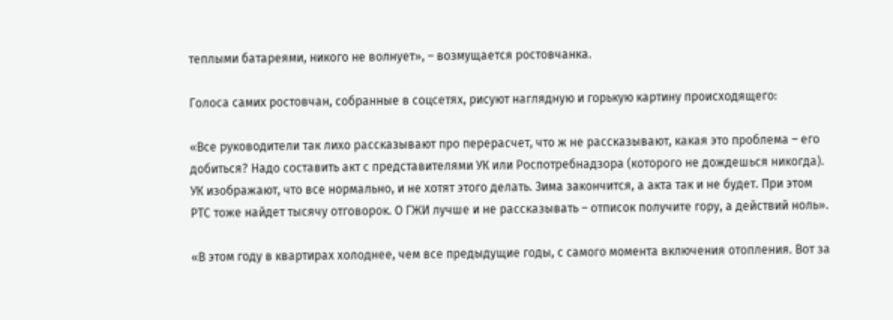теплыми батареями, никого не волнует», – возмущается ростовчанка.

Голоса самих ростовчан, собранные в соцсетях, рисуют наглядную и горькую картину происходящего:

«Все руководители так лихо рассказывают про перерасчет, что ж не рассказывают, какая это проблема – его добиться? Надо составить акт с представителями УК или Роспотребнадзора (которого не дождешься никогда). УК изображают, что все нормально, и не хотят этого делать. Зима закончится, а акта так и не будет. При этом РТС тоже найдет тысячу отговорок. О ГЖИ лучше и не рассказывать – отписок получите гору, а действий ноль».

«В этом году в квартирах холоднее, чем все предыдущие годы, с самого момента включения отопления. Вот за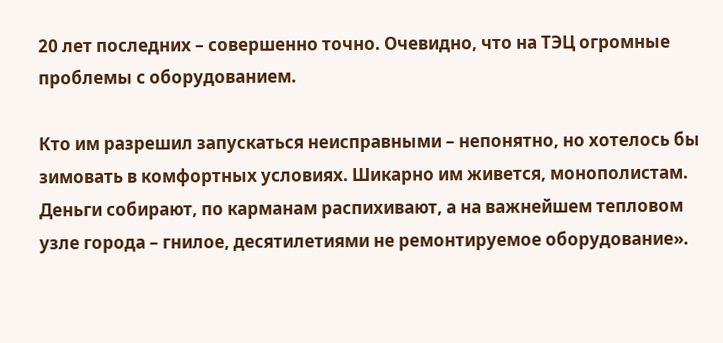20 лет последних – совершенно точно. Очевидно, что на ТЭЦ огромные проблемы с оборудованием.

Кто им разрешил запускаться неисправными – непонятно, но хотелось бы зимовать в комфортных условиях. Шикарно им живется, монополистам. Деньги собирают, по карманам распихивают, а на важнейшем тепловом узле города – гнилое, десятилетиями не ремонтируемое оборудование».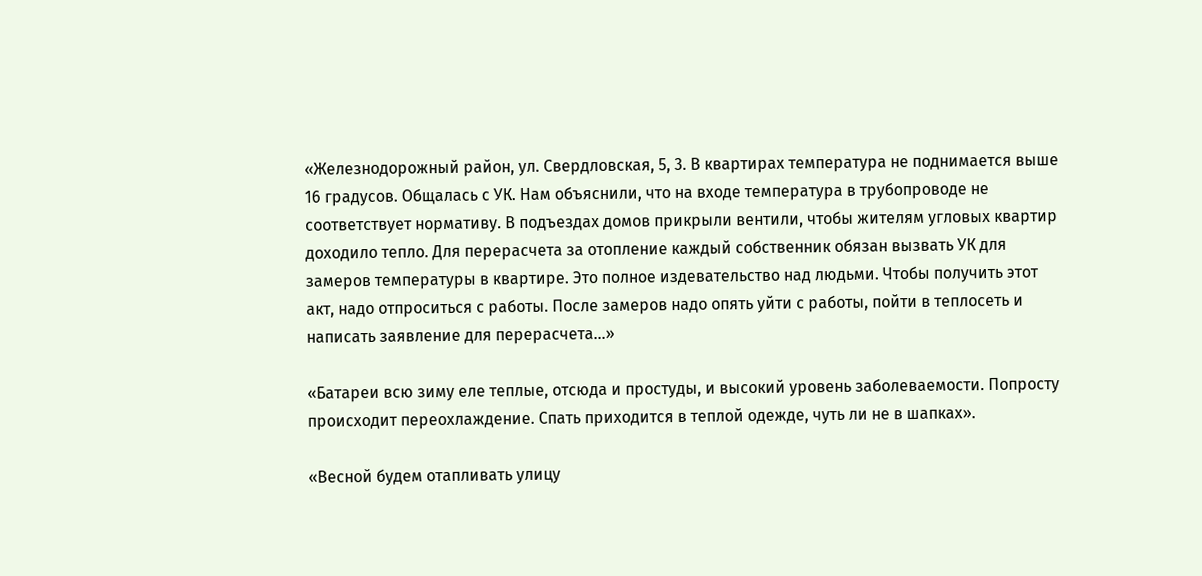«Железнодорожный район, ул. Свердловская, 5, 3. В квартирах температура не поднимается выше 16 градусов. Общалась с УК. Нам объяснили, что на входе температура в трубопроводе не соответствует нормативу. В подъездах домов прикрыли вентили, чтобы жителям угловых квартир доходило тепло. Для перерасчета за отопление каждый собственник обязан вызвать УК для замеров температуры в квартире. Это полное издевательство над людьми. Чтобы получить этот акт, надо отпроситься с работы. После замеров надо опять уйти с работы, пойти в теплосеть и написать заявление для перерасчета…»

«Батареи всю зиму еле теплые, отсюда и простуды, и высокий уровень заболеваемости. Попросту происходит переохлаждение. Спать приходится в теплой одежде, чуть ли не в шапках».

«Весной будем отапливать улицу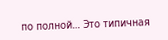по полной… Это типичная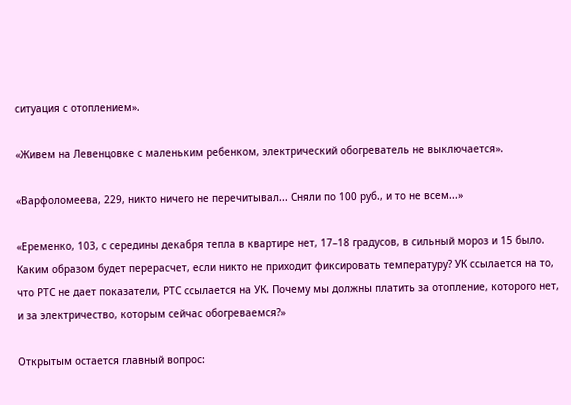ситуация с отоплением».

«Живем на Левенцовке с маленьким ребенком, электрический обогреватель не выключается».

«Варфоломеева, 229, никто ничего не перечитывал... Сняли по 100 руб., и то не всем...»

«Еременко, 103, с середины декабря тепла в квартире нет, 17–18 градусов, в сильный мороз и 15 было. Каким образом будет перерасчет, если никто не приходит фиксировать температуру? УК ссылается на то, что РТС не дает показатели, РТС ссылается на УК. Почему мы должны платить за отопление, которого нет, и за электричество, которым сейчас обогреваемся?»

Открытым остается главный вопрос: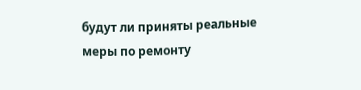будут ли приняты реальные меры по ремонту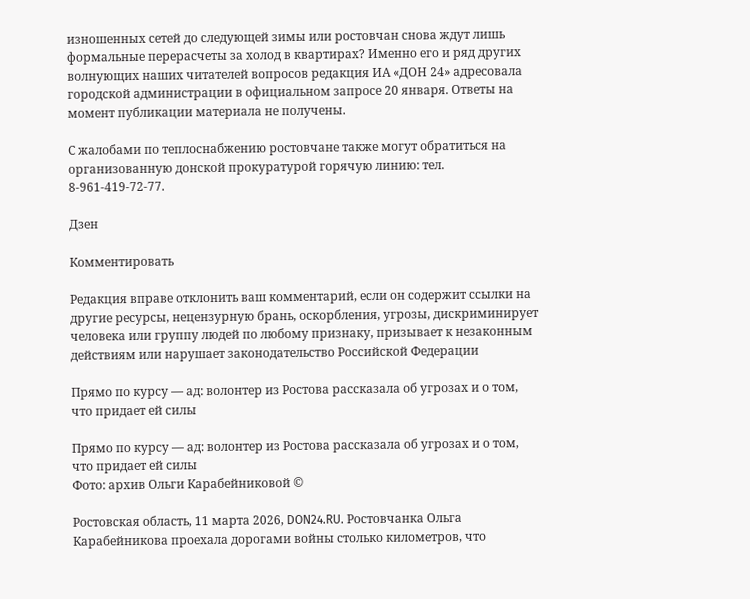изношенных сетей до следующей зимы или ростовчан снова ждут лишь формальные перерасчеты за холод в квартирах? Именно его и ряд других волнующих наших читателей вопросов редакция ИА «ДОН 24» адресовала городской администрации в официальном запросе 20 января. Ответы на момент публикации материала не получены.

С жалобами по теплоснабжению ростовчане также могут обратиться на организованную донской прокуратурой горячую линию: тел. 8-961-419-72-77.

Дзен

Комментировать

Редакция вправе отклонить ваш комментарий, если он содержит ссылки на другие ресурсы, нецензурную брань, оскорбления, угрозы, дискриминирует человека или группу людей по любому признаку, призывает к незаконным действиям или нарушает законодательство Российской Федерации

Прямо по курсу — ад: волонтер из Ростова рассказала об угрозах и о том, что придает ей силы

Прямо по курсу — ад: волонтер из Ростова рассказала об угрозах и о том, что придает ей силы
Фото: архив Ольги Карабейниковой ©

Ростовская область, 11 марта 2026, DON24.RU. Ростовчанка Ольга Карабейникова проехала дорогами войны столько километров, что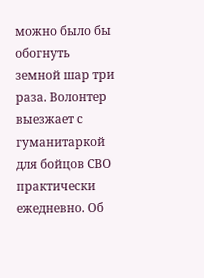можно было бы обогнуть земной шар три раза. Волонтер выезжает с гуманитаркой для бойцов СВО практически ежедневно. Об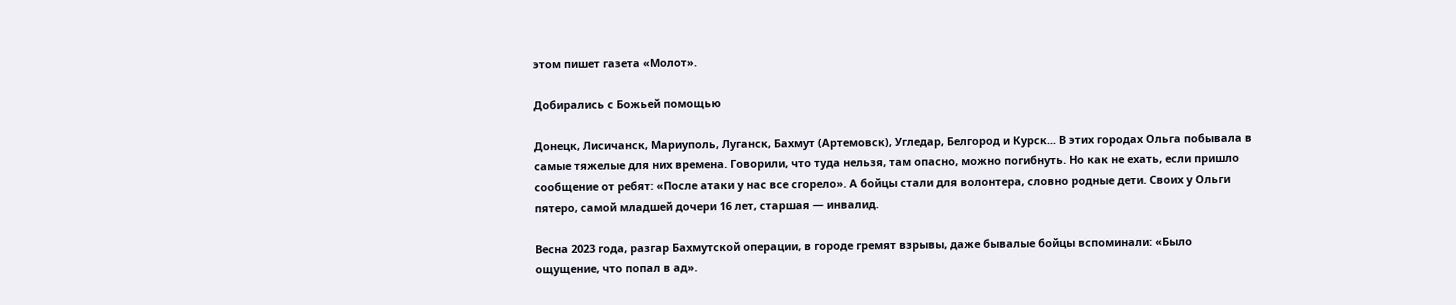этом пишет газета «Молот».

Добирались с Божьей помощью

Донецк, Лисичанск, Мариуполь, Луганск, Бахмут (Артемовск), Угледар, Белгород и Курск... В этих городах Ольга побывала в самые тяжелые для них времена. Говорили, что туда нельзя, там опасно, можно погибнуть. Но как не ехать, если пришло сообщение от ребят: «После атаки у нас все сгорело». А бойцы стали для волонтера, словно родные дети. Своих у Ольги пятеро, самой младшей дочери 16 лет, старшая — инвалид.

Весна 2023 года, разгар Бахмутской операции, в городе гремят взрывы, даже бывалые бойцы вспоминали: «Было ощущение, что попал в ад».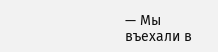— Мы въехали в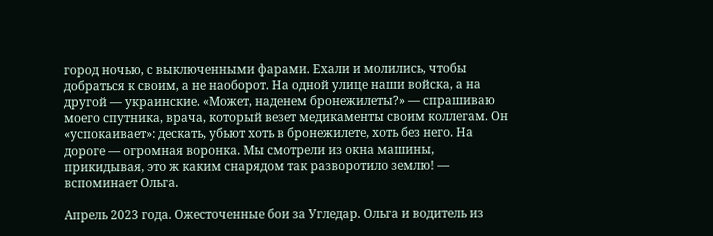город ночью, с выключенными фарами. Ехали и молились, чтобы добраться к своим, а не наоборот. На одной улице наши войска, а на другой — украинские. «Может, наденем бронежилеты?» — спрашиваю моего спутника, врача, который везет медикаменты своим коллегам. Он «успокаивает»: дескать, убьют хоть в бронежилете, хоть без него. На дороге — огромная воронка. Мы смотрели из окна машины, прикидывая, это ж каким снарядом так разворотило землю! — вспоминает Ольга.

Апрель 2023 года. Ожесточенные бои за Угледар. Ольга и водитель из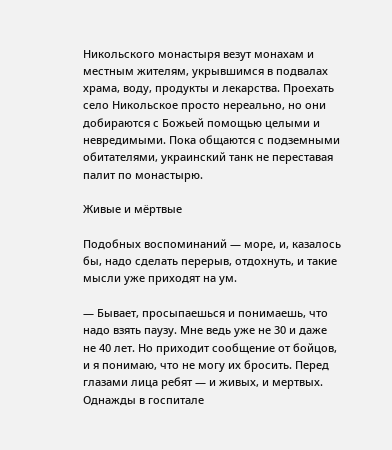Никольского монастыря везут монахам и местным жителям, укрывшимся в подвалах храма, воду, продукты и лекарства. Проехать село Никольское просто нереально, но они добираются с Божьей помощью целыми и невредимыми. Пока общаются с подземными обитателями, украинский танк не переставая палит по монастырю.

Живые и мёртвые

Подобных воспоминаний — море, и, казалось бы, надо сделать перерыв, отдохнуть, и такие мысли уже приходят на ум.

— Бывает, просыпаешься и понимаешь, что надо взять паузу. Мне ведь уже не 30 и даже не 40 лет. Но приходит сообщение от бойцов, и я понимаю, что не могу их бросить. Перед глазами лица ребят — и живых, и мертвых. Однажды в госпитале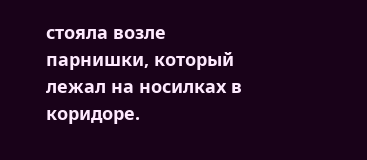стояла возле парнишки, который лежал на носилках в коридоре.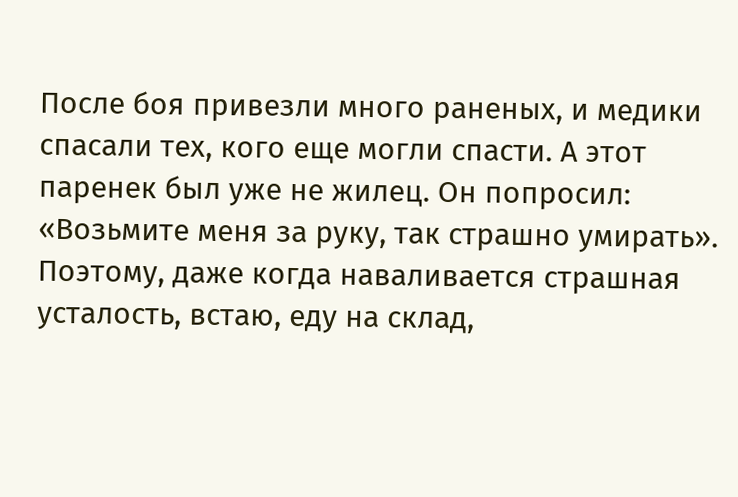После боя привезли много раненых, и медики спасали тех, кого еще могли спасти. А этот паренек был уже не жилец. Он попросил: «Возьмите меня за руку, так страшно умирать». Поэтому, даже когда наваливается страшная усталость, встаю, еду на склад,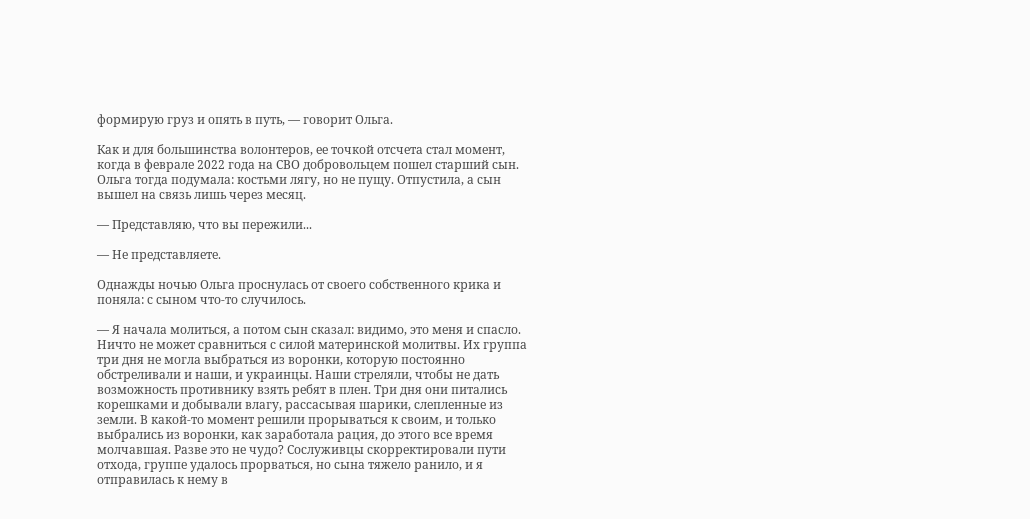формирую груз и опять в путь, — говорит Ольга.

Как и для большинства волонтеров, ее точкой отсчета стал момент, когда в феврале 2022 года на СВО добровольцем пошел старший сын. Ольга тогда подумала: костьми лягу, но не пущу. Отпустила, а сын вышел на связь лишь через месяц.

— Представляю, что вы пережили...

— Не представляете.

Однажды ночью Ольга проснулась от своего собственного крика и поняла: с сыном что-то случилось.

— Я начала молиться, а потом сын сказал: видимо, это меня и спасло. Ничто не может сравниться с силой материнской молитвы. Их группа три дня не могла выбраться из воронки, которую постоянно обстреливали и наши, и украинцы. Наши стреляли, чтобы не дать возможность противнику взять ребят в плен. Три дня они питались корешками и добывали влагу, рассасывая шарики, слепленные из земли. В какой-то момент решили прорываться к своим, и только выбрались из воронки, как заработала рация, до этого все время молчавшая. Разве это не чудо? Сослуживцы скорректировали пути отхода, группе удалось прорваться, но сына тяжело ранило, и я отправилась к нему в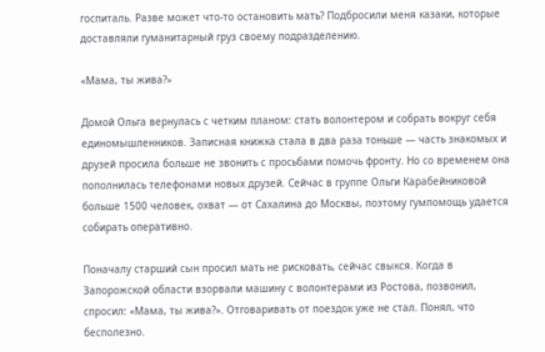госпиталь. Разве может что-то остановить мать? Подбросили меня казаки, которые доставляли гуманитарный груз своему подразделению.

«Мама, ты жива?»

Домой Ольга вернулась с четким планом: стать волонтером и собрать вокруг себя единомышленников. Записная книжка стала в два раза тоньше — часть знакомых и друзей просила больше не звонить с просьбами помочь фронту. Но со временем она пополнилась телефонами новых друзей. Сейчас в группе Ольги Карабейниковой больше 1500 человек, охват — от Сахалина до Москвы, поэтому гумпомощь удается собирать оперативно.

Поначалу старший сын просил мать не рисковать, сейчас свыкся. Когда в Запорожской области взорвали машину с волонтерами из Ростова, позвонил, спросил: «Мама, ты жива?». Отговаривать от поездок уже не стал. Понял, что бесполезно.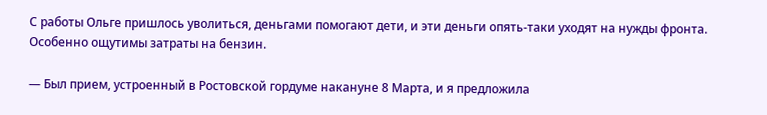С работы Ольге пришлось уволиться, деньгами помогают дети, и эти деньги опять-таки уходят на нужды фронта. Особенно ощутимы затраты на бензин.

— Был прием, устроенный в Ростовской гордуме накануне 8 Марта, и я предложила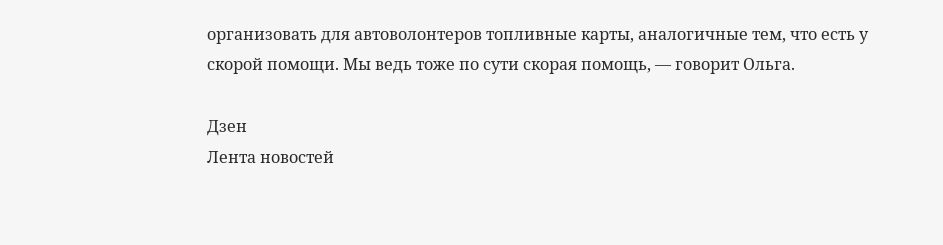организовать для автоволонтеров топливные карты, аналогичные тем, что есть у скорой помощи. Мы ведь тоже по сути скорая помощь, — говорит Ольга.

Дзен
Лента новостей